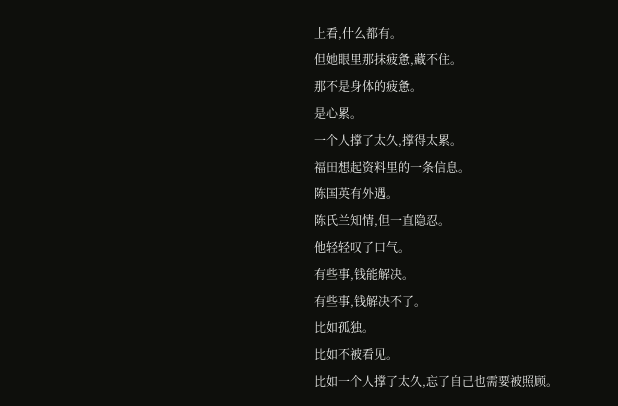上看,什么都有。
但她眼里那抹疲惫,藏不住。
那不是身体的疲惫。
是心累。
一个人撑了太久,撑得太累。
福田想起资料里的一条信息。
陈国英有外遇。
陈氏兰知情,但一直隐忍。
他轻轻叹了口气。
有些事,钱能解决。
有些事,钱解决不了。
比如孤独。
比如不被看见。
比如一个人撑了太久,忘了自己也需要被照顾。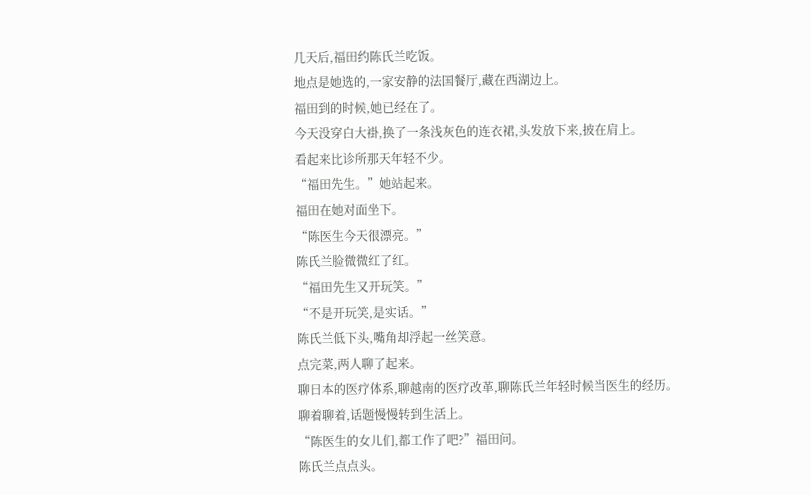几天后,福田约陈氏兰吃饭。
地点是她选的,一家安静的法国餐厅,藏在西湖边上。
福田到的时候,她已经在了。
今天没穿白大褂,换了一条浅灰色的连衣裙,头发放下来,披在肩上。
看起来比诊所那天年轻不少。
“福田先生。”她站起来。
福田在她对面坐下。
“陈医生今天很漂亮。”
陈氏兰脸微微红了红。
“福田先生又开玩笑。”
“不是开玩笑,是实话。”
陈氏兰低下头,嘴角却浮起一丝笑意。
点完菜,两人聊了起来。
聊日本的医疗体系,聊越南的医疗改革,聊陈氏兰年轻时候当医生的经历。
聊着聊着,话题慢慢转到生活上。
“陈医生的女儿们,都工作了吧?”福田问。
陈氏兰点点头。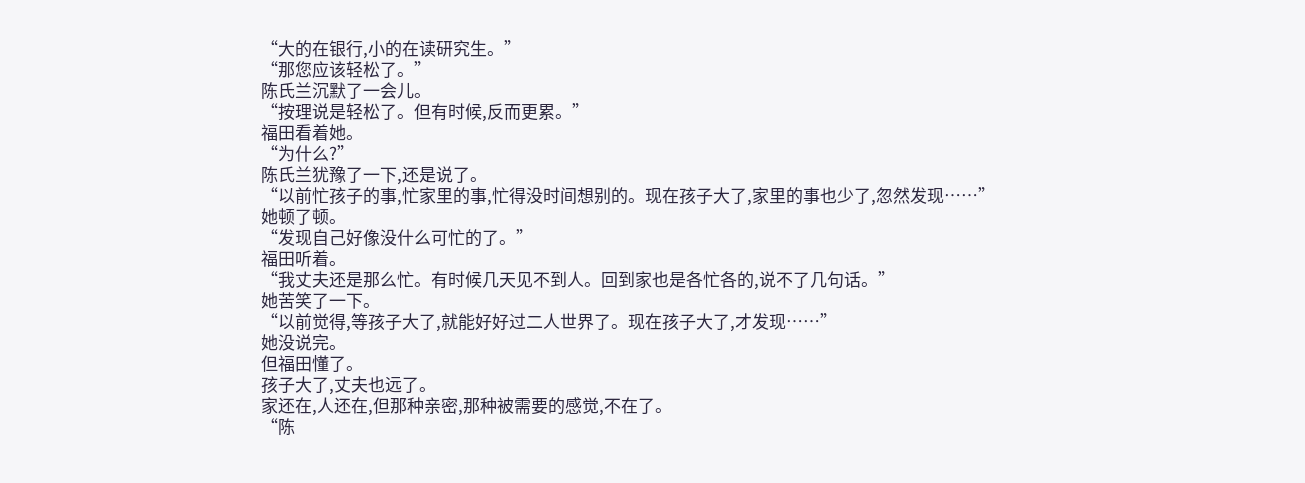“大的在银行,小的在读研究生。”
“那您应该轻松了。”
陈氏兰沉默了一会儿。
“按理说是轻松了。但有时候,反而更累。”
福田看着她。
“为什么?”
陈氏兰犹豫了一下,还是说了。
“以前忙孩子的事,忙家里的事,忙得没时间想别的。现在孩子大了,家里的事也少了,忽然发现……”
她顿了顿。
“发现自己好像没什么可忙的了。”
福田听着。
“我丈夫还是那么忙。有时候几天见不到人。回到家也是各忙各的,说不了几句话。”
她苦笑了一下。
“以前觉得,等孩子大了,就能好好过二人世界了。现在孩子大了,才发现……”
她没说完。
但福田懂了。
孩子大了,丈夫也远了。
家还在,人还在,但那种亲密,那种被需要的感觉,不在了。
“陈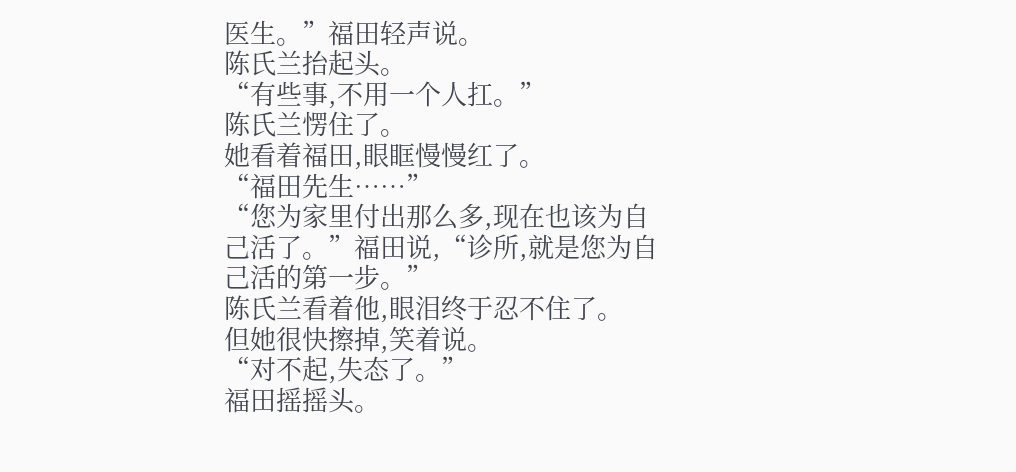医生。”福田轻声说。
陈氏兰抬起头。
“有些事,不用一个人扛。”
陈氏兰愣住了。
她看着福田,眼眶慢慢红了。
“福田先生……”
“您为家里付出那么多,现在也该为自己活了。”福田说,“诊所,就是您为自己活的第一步。”
陈氏兰看着他,眼泪终于忍不住了。
但她很快擦掉,笑着说。
“对不起,失态了。”
福田摇摇头。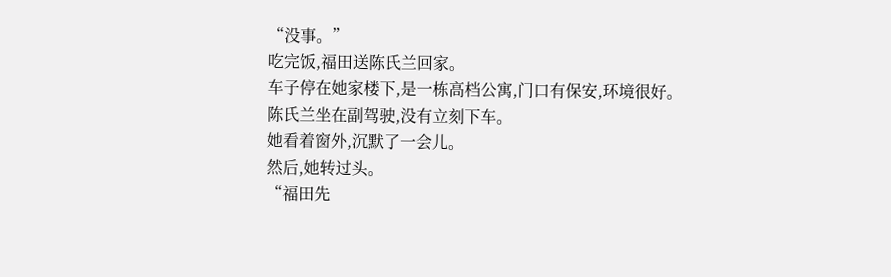“没事。”
吃完饭,福田送陈氏兰回家。
车子停在她家楼下,是一栋高档公寓,门口有保安,环境很好。
陈氏兰坐在副驾驶,没有立刻下车。
她看着窗外,沉默了一会儿。
然后,她转过头。
“福田先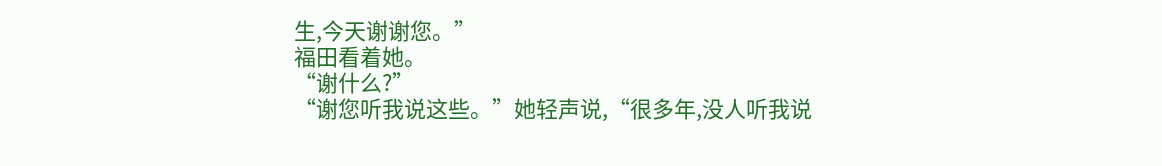生,今天谢谢您。”
福田看着她。
“谢什么?”
“谢您听我说这些。”她轻声说,“很多年,没人听我说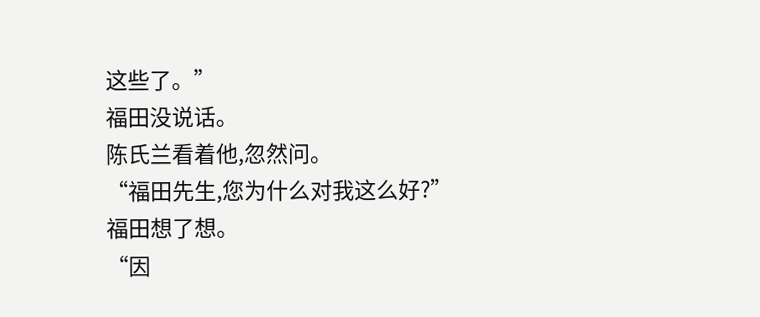这些了。”
福田没说话。
陈氏兰看着他,忽然问。
“福田先生,您为什么对我这么好?”
福田想了想。
“因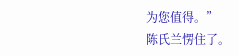为您值得。”
陈氏兰愣住了。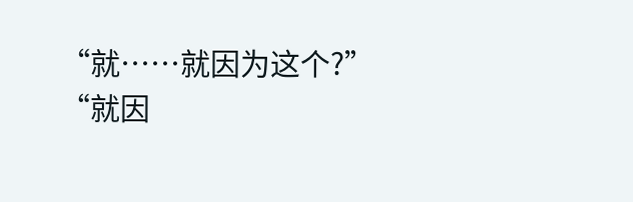“就……就因为这个?”
“就因